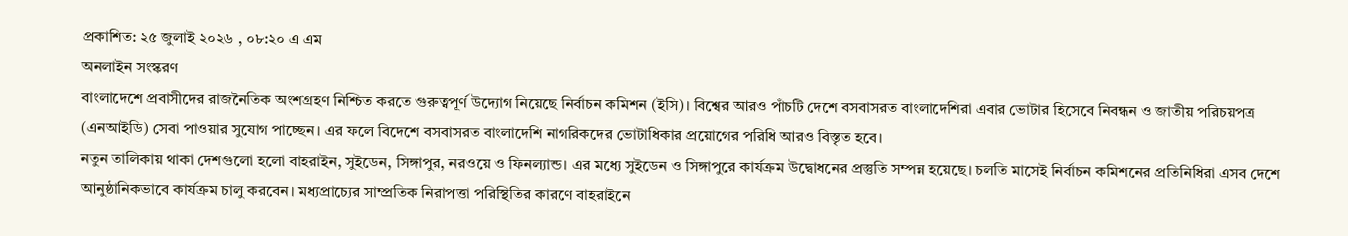প্রকাশিত: ২৫ জুলাই ২০২৬ , ০৮:২০ এ এম
অনলাইন সংস্করণ
বাংলাদেশে প্রবাসীদের রাজনৈতিক অংশগ্রহণ নিশ্চিত করতে গুরুত্বপূর্ণ উদ্যোগ নিয়েছে নির্বাচন কমিশন (ইসি)। বিশ্বের আরও পাঁচটি দেশে বসবাসরত বাংলাদেশিরা এবার ভোটার হিসেবে নিবন্ধন ও জাতীয় পরিচয়পত্র (এনআইডি) সেবা পাওয়ার সুযোগ পাচ্ছেন। এর ফলে বিদেশে বসবাসরত বাংলাদেশি নাগরিকদের ভোটাধিকার প্রয়োগের পরিধি আরও বিস্তৃত হবে।
নতুন তালিকায় থাকা দেশগুলো হলো বাহরাইন, সুইডেন, সিঙ্গাপুর, নরওয়ে ও ফিনল্যান্ড। এর মধ্যে সুইডেন ও সিঙ্গাপুরে কার্যক্রম উদ্বোধনের প্রস্তুতি সম্পন্ন হয়েছে। চলতি মাসেই নির্বাচন কমিশনের প্রতিনিধিরা এসব দেশে আনুষ্ঠানিকভাবে কার্যক্রম চালু করবেন। মধ্যপ্রাচ্যের সাম্প্রতিক নিরাপত্তা পরিস্থিতির কারণে বাহরাইনে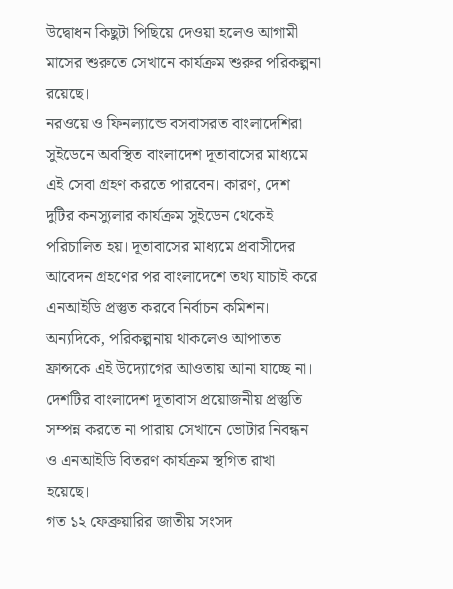উদ্বোধন কিছুটা পিছিয়ে দেওয়া হলেও আগামী মাসের শুরুতে সেখানে কার্যক্রম শুরুর পরিকল্পনা রয়েছে।
নরওয়ে ও ফিনল্যান্ডে বসবাসরত বাংলাদেশিরা সুইডেনে অবস্থিত বাংলাদেশ দূতাবাসের মাধ্যমে এই সেবা গ্রহণ করতে পারবেন। কারণ, দেশ দুটির কনস্যুলার কার্যক্রম সুইডেন থেকেই পরিচালিত হয়। দূতাবাসের মাধ্যমে প্রবাসীদের আবেদন গ্রহণের পর বাংলাদেশে তথ্য যাচাই করে এনআইডি প্রস্তুত করবে নির্বাচন কমিশন।
অন্যদিকে, পরিকল্পনায় থাকলেও আপাতত ফ্রান্সকে এই উদ্যোগের আওতায় আনা যাচ্ছে না। দেশটির বাংলাদেশ দূতাবাস প্রয়োজনীয় প্রস্তুতি সম্পন্ন করতে না পারায় সেখানে ভোটার নিবন্ধন ও এনআইডি বিতরণ কার্যক্রম স্থগিত রাখা হয়েছে।
গত ১২ ফেব্রুয়ারির জাতীয় সংসদ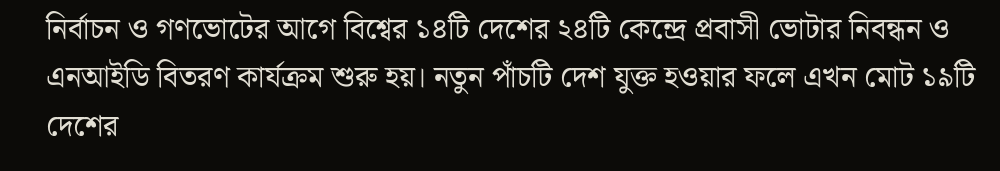নির্বাচন ও গণভোটের আগে বিশ্বের ১৪টি দেশের ২৪টি কেন্দ্রে প্রবাসী ভোটার নিবন্ধন ও এনআইডি বিতরণ কার্যক্রম শুরু হয়। নতুন পাঁচটি দেশ যুক্ত হওয়ার ফলে এখন মোট ১৯টি দেশের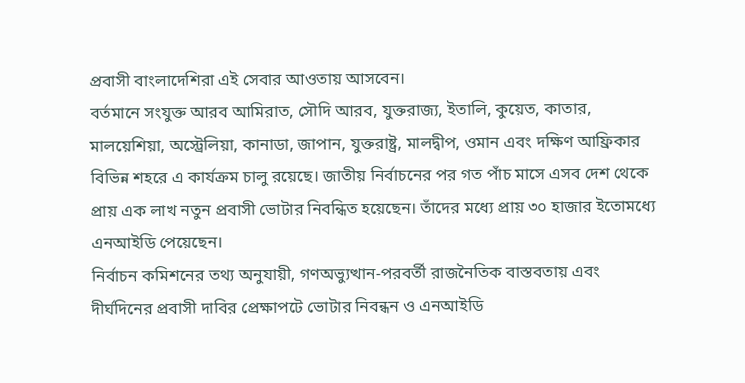প্রবাসী বাংলাদেশিরা এই সেবার আওতায় আসবেন।
বর্তমানে সংযুক্ত আরব আমিরাত, সৌদি আরব, যুক্তরাজ্য, ইতালি, কুয়েত, কাতার, মালয়েশিয়া, অস্ট্রেলিয়া, কানাডা, জাপান, যুক্তরাষ্ট্র, মালদ্বীপ, ওমান এবং দক্ষিণ আফ্রিকার বিভিন্ন শহরে এ কার্যক্রম চালু রয়েছে। জাতীয় নির্বাচনের পর গত পাঁচ মাসে এসব দেশ থেকে প্রায় এক লাখ নতুন প্রবাসী ভোটার নিবন্ধিত হয়েছেন। তাঁদের মধ্যে প্রায় ৩০ হাজার ইতোমধ্যে এনআইডি পেয়েছেন।
নির্বাচন কমিশনের তথ্য অনুযায়ী, গণঅভ্যুত্থান-পরবর্তী রাজনৈতিক বাস্তবতায় এবং দীর্ঘদিনের প্রবাসী দাবির প্রেক্ষাপটে ভোটার নিবন্ধন ও এনআইডি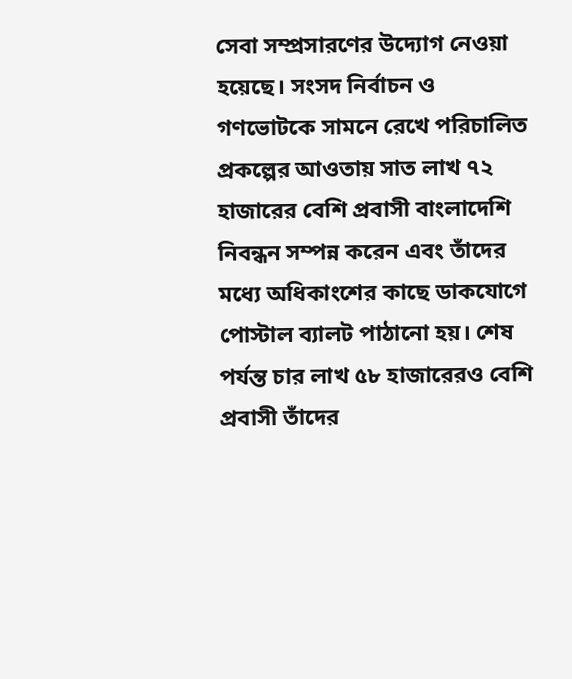সেবা সম্প্রসারণের উদ্যোগ নেওয়া হয়েছে। সংসদ নির্বাচন ও গণভোটকে সামনে রেখে পরিচালিত প্রকল্পের আওতায় সাত লাখ ৭২ হাজারের বেশি প্রবাসী বাংলাদেশি নিবন্ধন সম্পন্ন করেন এবং তাঁদের মধ্যে অধিকাংশের কাছে ডাকযোগে পোস্টাল ব্যালট পাঠানো হয়। শেষ পর্যন্ত চার লাখ ৫৮ হাজারেরও বেশি প্রবাসী তাঁদের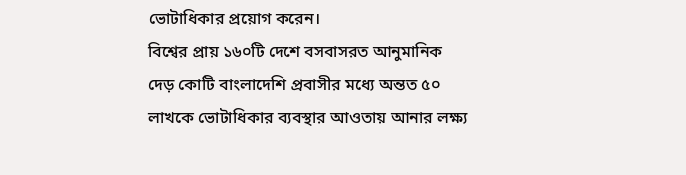ভোটাধিকার প্রয়োগ করেন।
বিশ্বের প্রায় ১৬০টি দেশে বসবাসরত আনুমানিক দেড় কোটি বাংলাদেশি প্রবাসীর মধ্যে অন্তত ৫০ লাখকে ভোটাধিকার ব্যবস্থার আওতায় আনার লক্ষ্য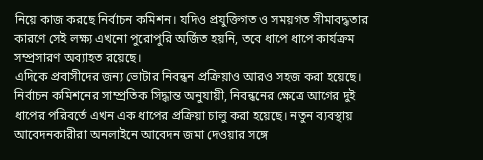নিয়ে কাজ করছে নির্বাচন কমিশন। যদিও প্রযুক্তিগত ও সময়গত সীমাবদ্ধতার কারণে সেই লক্ষ্য এখনো পুরোপুরি অর্জিত হয়নি, তবে ধাপে ধাপে কার্যক্রম সম্প্রসারণ অব্যাহত রয়েছে।
এদিকে প্রবাসীদের জন্য ভোটার নিবন্ধন প্রক্রিয়াও আরও সহজ করা হয়েছে। নির্বাচন কমিশনের সাম্প্রতিক সিদ্ধান্ত অনুযায়ী, নিবন্ধনের ক্ষেত্রে আগের দুই ধাপের পরিবর্তে এখন এক ধাপের প্রক্রিয়া চালু করা হয়েছে। নতুন ব্যবস্থায় আবেদনকারীরা অনলাইনে আবেদন জমা দেওয়ার সঙ্গে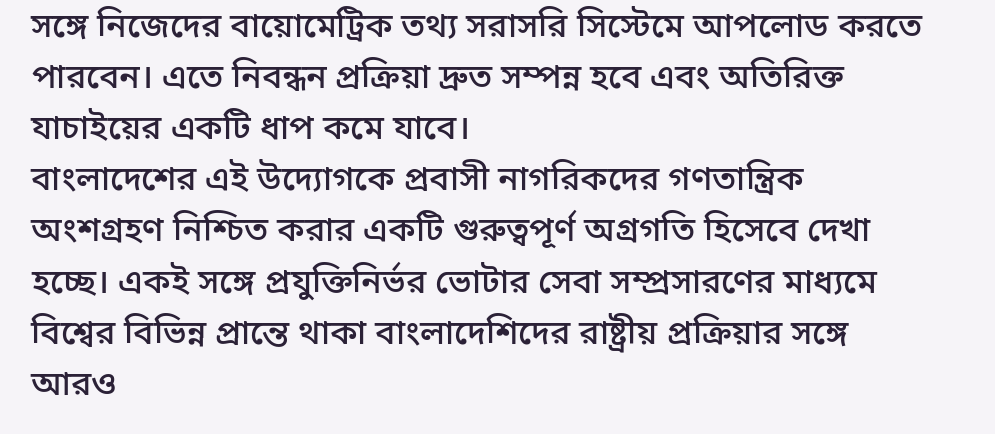সঙ্গে নিজেদের বায়োমেট্রিক তথ্য সরাসরি সিস্টেমে আপলোড করতে পারবেন। এতে নিবন্ধন প্রক্রিয়া দ্রুত সম্পন্ন হবে এবং অতিরিক্ত যাচাইয়ের একটি ধাপ কমে যাবে।
বাংলাদেশের এই উদ্যোগকে প্রবাসী নাগরিকদের গণতান্ত্রিক অংশগ্রহণ নিশ্চিত করার একটি গুরুত্বপূর্ণ অগ্রগতি হিসেবে দেখা হচ্ছে। একই সঙ্গে প্রযুক্তিনির্ভর ভোটার সেবা সম্প্রসারণের মাধ্যমে বিশ্বের বিভিন্ন প্রান্তে থাকা বাংলাদেশিদের রাষ্ট্রীয় প্রক্রিয়ার সঙ্গে আরও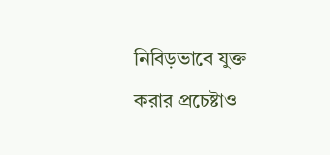নিবিড়ভাবে যুক্ত করার প্রচেষ্টাও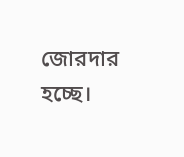জোরদার হচ্ছে।